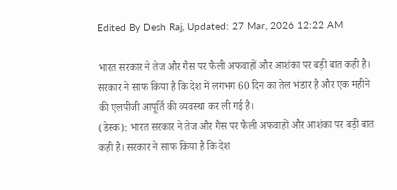Edited By Desh Raj, Updated: 27 Mar, 2026 12:22 AM

भारत सरकार ने तेज और गैस पर फैली अफवाहों और आशंका पर बड़ी बात कही है। सरकार ने साफ किया है कि देश में लगभग 60 दिन का तेल भंडार है और एक महीने की एलपीजी आपूर्ति की व्यवस्था कर ली गई है।
(डेस्क): भारत सरकार ने तेज और गैस पर फैली अफवाहों और आशंका पर बड़ी बात कही है। सरकार ने साफ किया है कि देश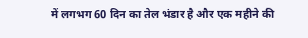में लगभग 60 दिन का तेल भंडार है और एक महीने की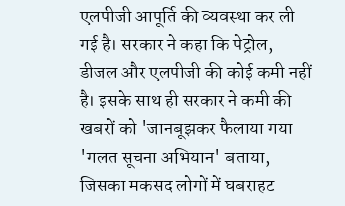एलपीजी आपूर्ति की व्यवस्था कर ली गई है। सरकार ने कहा कि पेट्रोल, डीजल और एलपीजी की कोई कमी नहीं है। इसके साथ ही सरकार ने कमी की खबरों को 'जानबूझकर फैलाया गया 'गलत सूचना अभियान' बताया, जिसका मकसद लोगों में घबराहट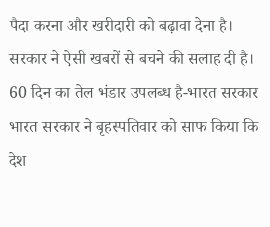पैदा करना और खरीदारी को बढ़ावा देना है। सरकार ने ऐसी खबरों से बचने की सलाह दी है।
60 दिन का तेल भंडार उपलब्ध है-भारत सरकार
भारत सरकार ने बृहस्पतिवार को साफ किया कि देश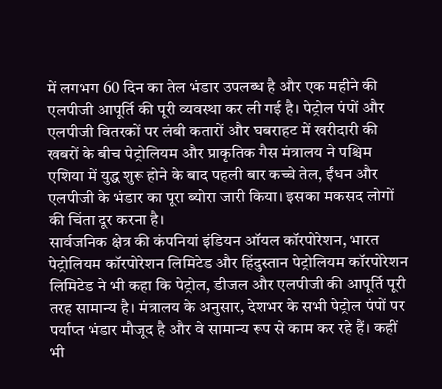में लगभग 60 दिन का तेल भंडार उपलब्ध है और एक महीने की एलपीजी आपूर्ति की पूरी व्यवस्था कर ली गई है। पेट्रोल पंपों और एलपीजी वितरकों पर लंबी कतारों और घबराहट में खरीदारी की खबरों के बीच पेट्रोलियम और प्राकृतिक गैस मंत्रालय ने पश्चिम एशिया में युद्ध शुरू होने के बाद पहली बार कच्चे तेल, ईंधन और एलपीजी के भंडार का पूरा ब्योरा जारी किया। इसका मकसद लोगों की चिंता दूर करना है।
सार्वजनिक क्षेत्र की कंपनियां इंडियन ऑयल कॉरपोरेशन, भारत पेट्रोलियम कॉरपोरेशन लिमिटेड और हिंदुस्तान पेट्रोलियम कॉरपोरेशन लिमिटेड ने भी कहा कि पेट्रोल, डीजल और एलपीजी की आपूर्ति पूरी तरह सामान्य है। मंत्रालय के अनुसार, देशभर के सभी पेट्रोल पंपों पर पर्याप्त भंडार मौजूद है और वे सामान्य रूप से काम कर रहे हैं। कहीं भी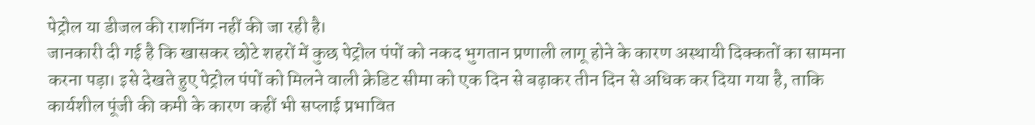पेट्रोल या डीजल की राशनिंग नहीं की जा रही है।
जानकारी दी गई है कि खासकर छोटे शहरों में कुछ पेट्रोल पंपों को नकद भुगतान प्रणाली लागू होने के कारण अस्थायी दिक्कतों का सामना करना पड़ा। इसे देखते हुए पेट्रोल पंपों को मिलने वाली क्रेडिट सीमा को एक दिन से बढ़ाकर तीन दिन से अधिक कर दिया गया है, ताकि कार्यशील पूंजी की कमी के कारण कहीं भी सप्लाई प्रभावित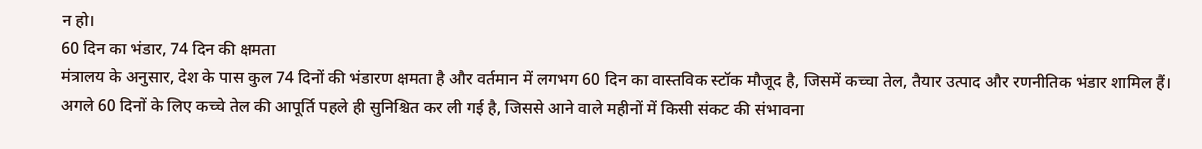न हो।
60 दिन का भंडार, 74 दिन की क्षमता
मंत्रालय के अनुसार, देश के पास कुल 74 दिनों की भंडारण क्षमता है और वर्तमान में लगभग 60 दिन का वास्तविक स्टॉक मौजूद है, जिसमें कच्चा तेल, तैयार उत्पाद और रणनीतिक भंडार शामिल हैं। अगले 60 दिनों के लिए कच्चे तेल की आपूर्ति पहले ही सुनिश्चित कर ली गई है, जिससे आने वाले महीनों में किसी संकट की संभावना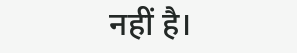नहीं है।